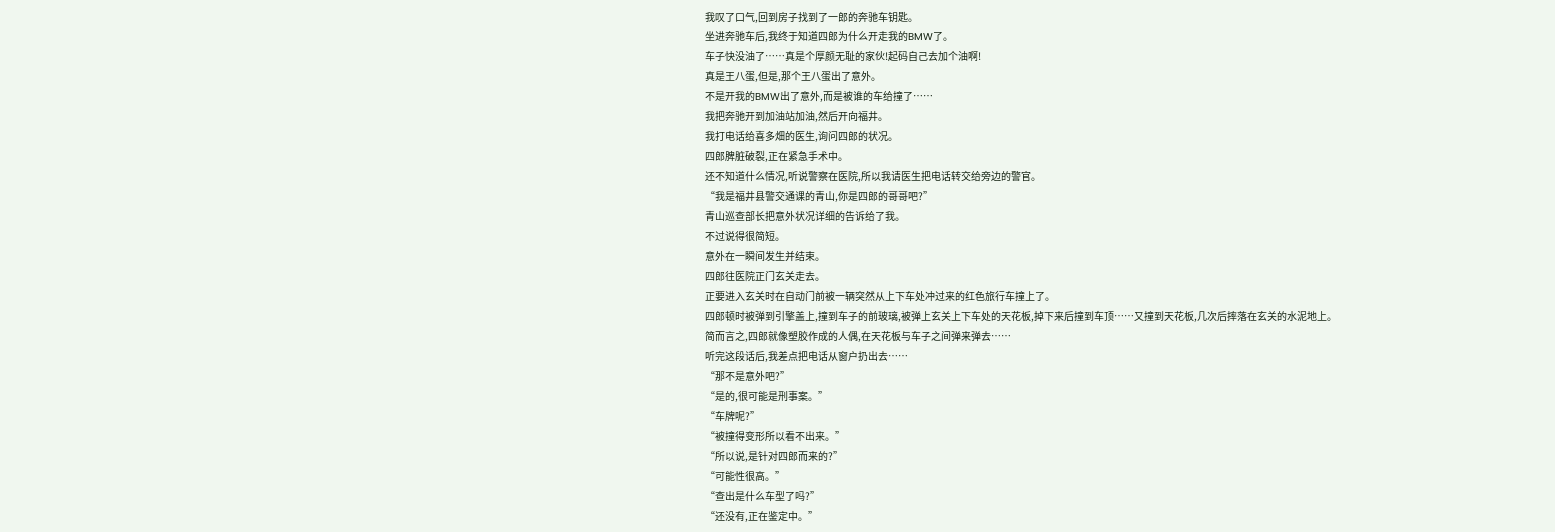我叹了口气,回到房子找到了一郎的奔驰车钥匙。
坐进奔驰车后,我终于知道四郎为什么开走我的BMW了。
车子快没油了……真是个厚颜无耻的家伙!起码自己去加个油啊!
真是王八蛋,但是,那个王八蛋出了意外。
不是开我的BMW出了意外,而是被谁的车给撞了……
我把奔驰开到加油站加油,然后开向福井。
我打电话给喜多畑的医生,询问四郎的状况。
四郎脾脏破裂,正在紧急手术中。
还不知道什么情况,听说警察在医院,所以我请医生把电话转交给旁边的警官。
“我是福井县警交通课的青山,你是四郎的哥哥吧?”
青山巡查部长把意外状况详细的告诉给了我。
不过说得很简短。
意外在一瞬间发生并结束。
四郎往医院正门玄关走去。
正要进入玄关时在自动门前被一辆突然从上下车处冲过来的红色旅行车撞上了。
四郎顿时被弹到引擎盖上,撞到车子的前玻璃,被弹上玄关上下车处的天花板,掉下来后撞到车顶……又撞到天花板,几次后摔落在玄关的水泥地上。
简而言之,四郎就像塑胶作成的人偶,在天花板与车子之间弹来弹去……
听完这段话后,我差点把电话从窗户扔出去……
“那不是意外吧?”
“是的,很可能是刑事案。”
“车牌呢?”
“被撞得变形所以看不出来。”
“所以说,是针对四郎而来的?”
“可能性很高。”
“查出是什么车型了吗?”
“还没有,正在鉴定中。”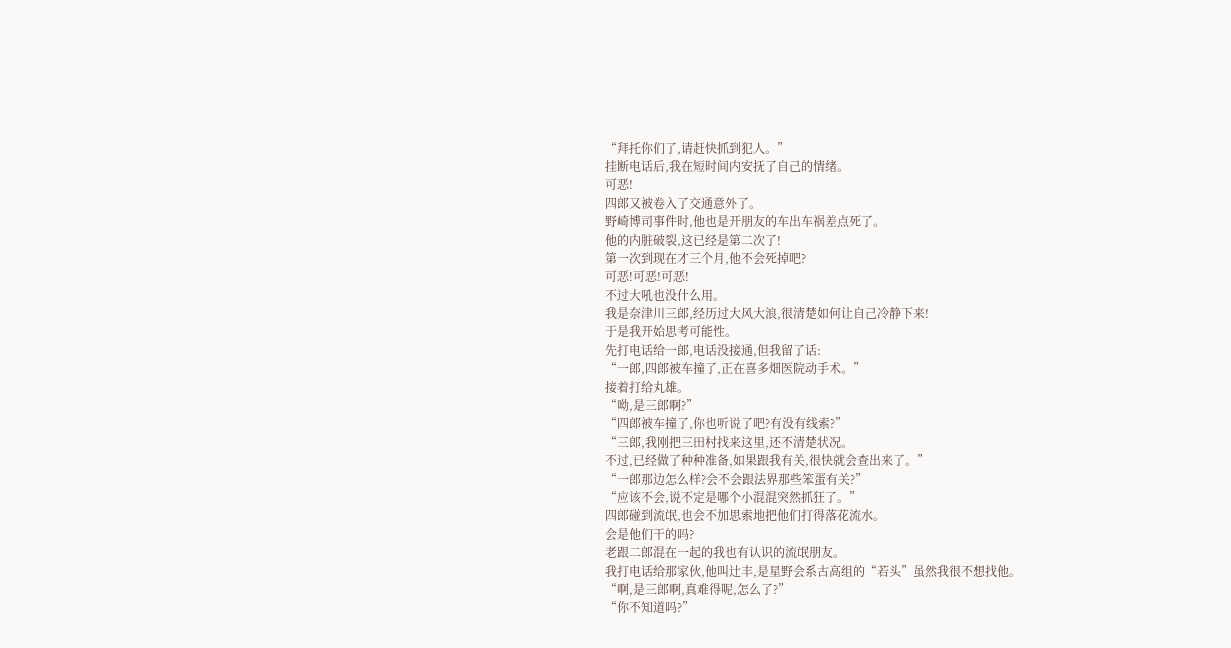“拜托你们了,请赶快抓到犯人。”
挂断电话后,我在短时间内安抚了自己的情绪。
可恶!
四郎又被卷入了交通意外了。
野崎博司事件时,他也是开朋友的车出车祸差点死了。
他的内脏破裂,这已经是第二次了!
第一次到现在才三个月,他不会死掉吧?
可恶!可恶!可恶!
不过大吼也没什么用。
我是奈津川三郎,经历过大风大浪,很清楚如何让自己冷静下来!
于是我开始思考可能性。
先打电话给一郎,电话没接通,但我留了话:
“一郎,四郎被车撞了,正在喜多畑医院动手术。”
接着打给丸雄。
“呦,是三郎啊?”
“四郎被车撞了,你也听说了吧?有没有线索?”
“三郎,我刚把三田村找来这里,还不清楚状况。
不过,已经做了种种准备,如果跟我有关,很快就会查出来了。”
“一郎那边怎么样?会不会跟法界那些笨蛋有关?”
“应该不会,说不定是哪个小混混突然抓狂了。”
四郎碰到流氓,也会不加思索地把他们打得落花流水。
会是他们干的吗?
老跟二郎混在一起的我也有认识的流氓朋友。
我打电话给那家伙,他叫辻丰,是星野会系古高组的“若头”虽然我很不想找他。
“啊,是三郎啊,真难得呢,怎么了?”
“你不知道吗?”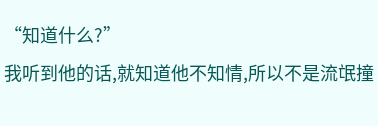“知道什么?”
我听到他的话,就知道他不知情,所以不是流氓撞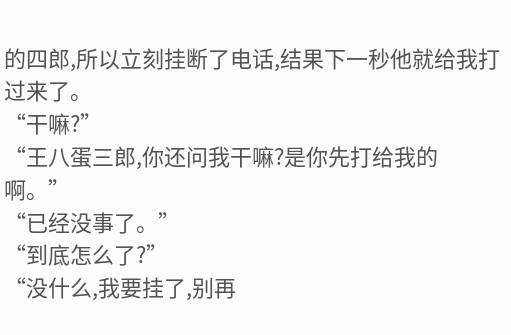的四郎,所以立刻挂断了电话,结果下一秒他就给我打过来了。
“干嘛?”
“王八蛋三郎,你还问我干嘛?是你先打给我的啊。”
“已经没事了。”
“到底怎么了?”
“没什么,我要挂了,别再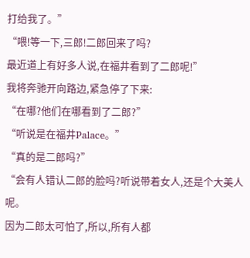打给我了。”
“喂!等一下,三郎!二郎回来了吗?
最近道上有好多人说,在福井看到了二郎呢!”
我将奔驰开向路边,紧急停了下来:
“在哪?他们在哪看到了二郎?”
“听说是在福井Palace。”
“真的是二郎吗?”
“会有人错认二郎的脸吗?听说带着女人,还是个大美人呢。
因为二郎太可怕了,所以,所有人都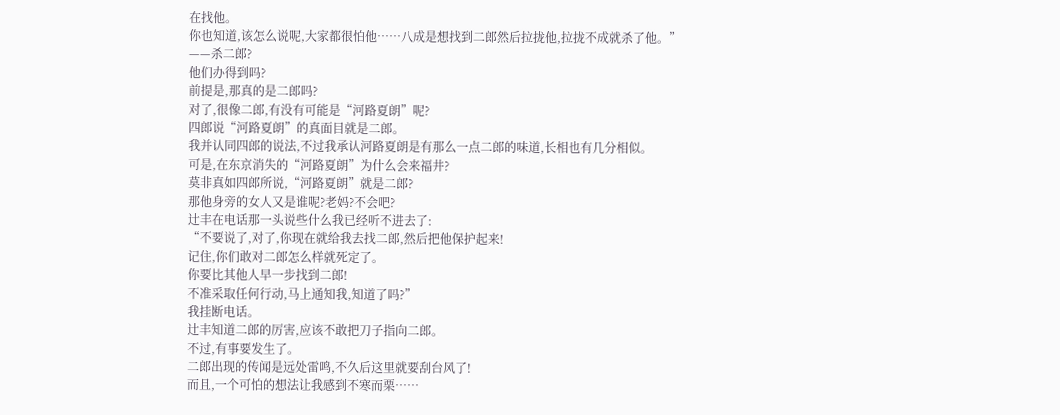在找他。
你也知道,该怎么说呢,大家都很怕他……八成是想找到二郎然后拉拢他,拉拢不成就杀了他。”
——杀二郎?
他们办得到吗?
前提是,那真的是二郎吗?
对了,很像二郎,有没有可能是“河路夏朗”呢?
四郎说“河路夏朗”的真面目就是二郎。
我并认同四郎的说法,不过我承认河路夏朗是有那么一点二郎的味道,长相也有几分相似。
可是,在东京消失的“河路夏朗”为什么会来福井?
莫非真如四郎所说,“河路夏朗”就是二郎?
那他身旁的女人又是谁呢?老妈?不会吧?
辻丰在电话那一头说些什么我已经听不进去了:
“不要说了,对了,你现在就给我去找二郎,然后把他保护起来!
记住,你们敢对二郎怎么样就死定了。
你要比其他人早一步找到二郎!
不准采取任何行动,马上通知我,知道了吗?”
我挂断电话。
辻丰知道二郎的厉害,应该不敢把刀子指向二郎。
不过,有事要发生了。
二郎出现的传闻是远处雷鸣,不久后这里就要刮台风了!
而且,一个可怕的想法让我感到不寒而栗……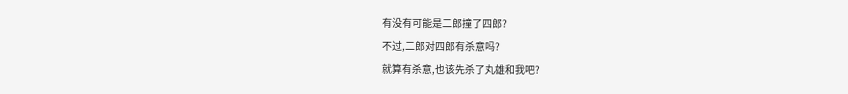有没有可能是二郎撞了四郎?
不过,二郎对四郎有杀意吗?
就算有杀意,也该先杀了丸雄和我吧?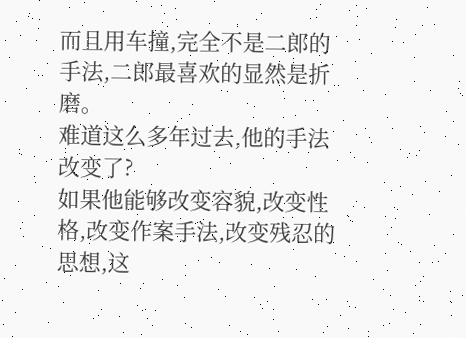而且用车撞,完全不是二郎的手法,二郎最喜欢的显然是折磨。
难道这么多年过去,他的手法改变了?
如果他能够改变容貌,改变性格,改变作案手法,改变残忍的思想,这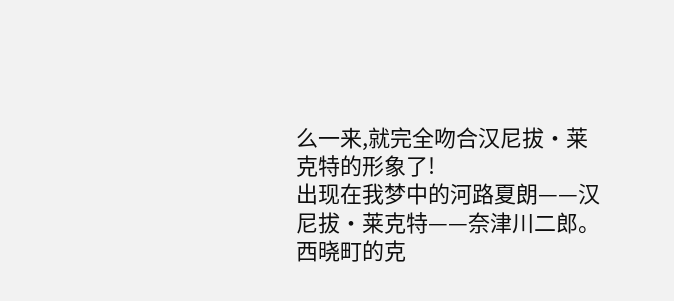么一来,就完全吻合汉尼拔·莱克特的形象了!
出现在我梦中的河路夏朗——汉尼拔·莱克特——奈津川二郎。
西晓町的克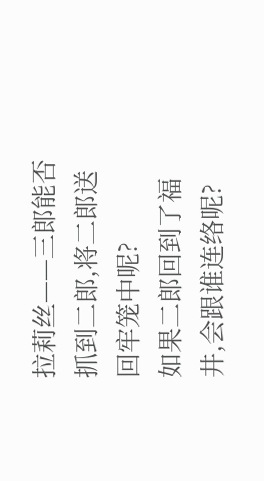拉莉丝——三郎能否抓到二郎,将二郎送回牢笼中呢?
如果二郎回到了福井,会跟谁连络呢?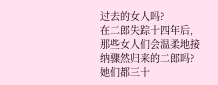过去的女人吗?
在二郎失踪十四年后,那些女人们会温柔地接纳骤然归来的二郎吗?
她们都三十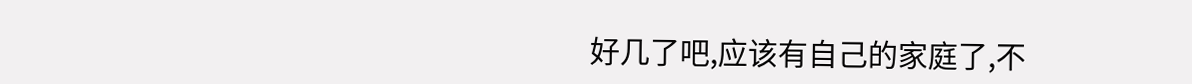好几了吧,应该有自己的家庭了,不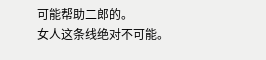可能帮助二郎的。
女人这条线绝对不可能。